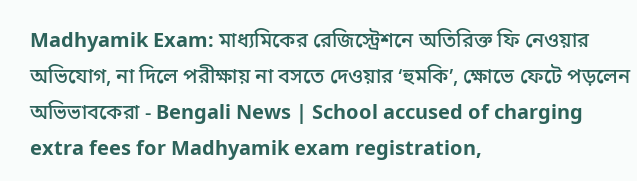Madhyamik Exam: মাধ্যমিকের রেজিস্ট্রেশনে অতিরিক্ত ফি নেওয়ার অভিযোগ, না দিলে পরীক্ষায় না বসতে দেওয়ার ‘হুমকি’, ক্ষোভে ফেটে পড়লেন অভিভাবকেরা - Bengali News | School accused of charging extra fees for Madhyamik exam registration,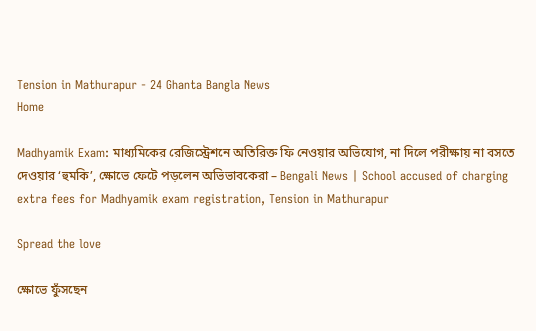Tension in Mathurapur - 24 Ghanta Bangla News
Home

Madhyamik Exam: মাধ্যমিকের রেজিস্ট্রেশনে অতিরিক্ত ফি নেওয়ার অভিযোগ, না দিলে পরীক্ষায় না বসতে দেওয়ার ‘হুমকি’, ক্ষোভে ফেটে পড়লেন অভিভাবকেরা – Bengali News | School accused of charging extra fees for Madhyamik exam registration, Tension in Mathurapur

Spread the love

ক্ষোভে ফুঁসছেন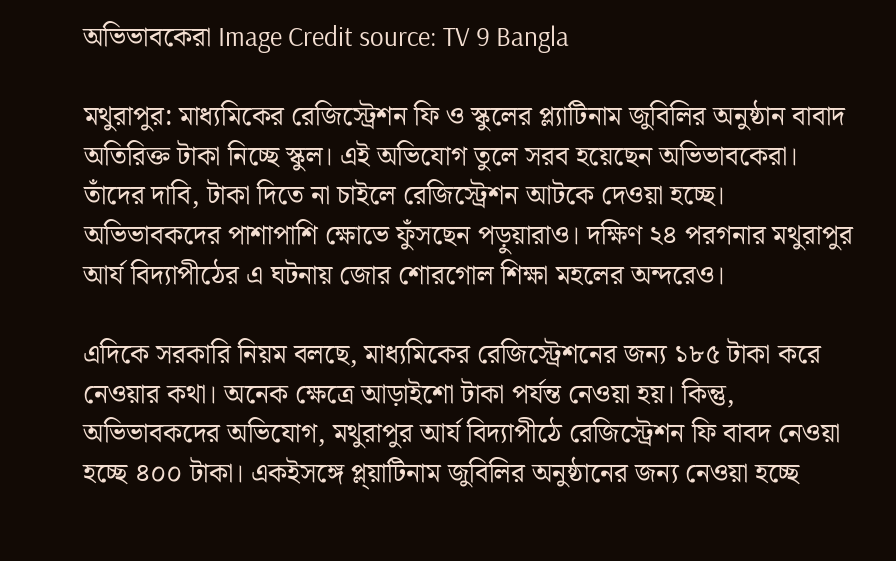অভিভাবকেরা Image Credit source: TV 9 Bangla

মথুরাপুর: মাধ্যমিকের রেজিস্ট্রেশন ফি ও স্কুলের প্ল্যাটিনাম জুবিলির অনুষ্ঠান বাবাদ অতিরিক্ত টাকা নিচ্ছে স্কুল। এই অভিযোগ তুলে সরব হয়েছেন অভিভাবকেরা। তাঁদের দাবি, টাকা দিতে না চাইলে রেজিস্ট্রেশন আটকে দেওয়া হচ্ছে। অভিভাবকদের পাশাপাশি ক্ষোভে ফুঁসছেন পড়ুয়ারাও। দক্ষিণ ২৪ পরগনার মথুরাপুর আর্য বিদ্যাপীঠের এ ঘটনায় জোর শোরগোল শিক্ষা মহলের অন্দরেও।

এদিকে সরকারি নিয়ম বলছে, মাধ্যমিকের রেজিস্ট্রেশনের জন্য ১৮৫ টাকা করে নেওয়ার কথা। অনেক ক্ষেত্রে আড়াইশো টাকা পর্যন্ত নেওয়া হয়। কিন্তু, অভিভাবকদের অভিযোগ, মথুরাপুর আর্য বিদ্যাপীঠে রেজিস্ট্রেশন ফি বাবদ নেওয়া হচ্ছে ৪০০ টাকা। একইসঙ্গে প্ল্য়াটিনাম জুবিলির অনুষ্ঠানের জন্য নেওয়া হচ্ছে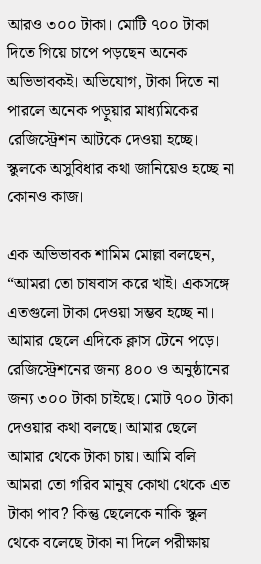আরও ৩০০ টাকা। মোটি ৭০০ টাকা দিতে গিয়ে চাপে পড়ছেন অনেক অভিভাবকই। অভিযোগ, টাকা দিতে না পারলে অনেক পড়ুয়ার মাধ্যমিকের রেজিস্ট্রেশন আটকে দেওয়া হচ্ছে। স্কুলকে অসুবিধার কথা জানিয়েও হচ্ছে না কোনও কাজ।

এক অভিভাবক শামিম মোল্লা বলছেন, “আমরা তো চাষবাস করে খাই। একসঙ্গে এতগুলো টাকা দেওয়া সম্ভব হচ্ছে না। আমার ছেলে এদিকে ক্লাস টেনে পড়ে। রেজিস্ট্রেশনের জন্য ৪০০ ও অনুষ্ঠানের জন্য ৩০০ টাকা চাইছে। মোট ৭০০ টাকা দেওয়ার কথা বলছে। আমার ছেলে আমার থেকে টাকা চায়। আমি বলি আমরা তো গরিব মানুষ কোথা থেকে এত টাকা পাব? কিন্তু ছেলেকে নাকি স্কুল থেকে বলেছে টাকা না দিলে পরীক্ষায়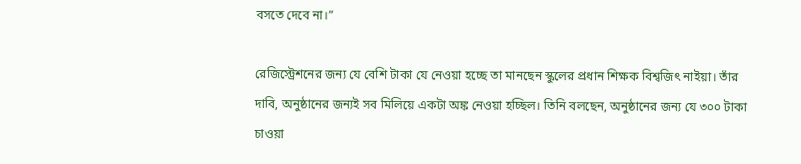বসতে দেবে না।”

রেজিস্ট্রেশনের জন্য যে বেশি টাকা যে নেওয়া হচ্ছে তা মানছেন স্কুলের প্রধান শিক্ষক বিশ্বজিৎ নাইয়া। তাঁর দাবি, অনুষ্ঠানের জন্যই সব মিলিয়ে একটা অঙ্ক নেওয়া হচ্ছিল। তিনি বলছেন, অনুষ্ঠানের জন্য যে ৩০০ টাকা চাওয়া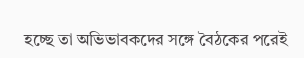হচ্ছে তা অভিভাবকদের সঙ্গে বৈঠকের পরেই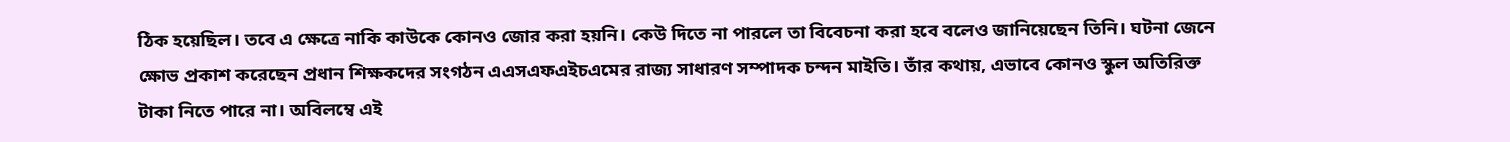ঠিক হয়েছিল। তবে এ ক্ষেত্রে নাকি কাউকে কোনও জোর করা হয়নি। কেউ দিতে না পারলে তা বিবেচনা করা হবে বলেও জানিয়েছেন তিনি। ঘটনা জেনে ক্ষোভ প্রকাশ করেছেন প্রধান শিক্ষকদের সংগঠন এএসএফএইচএমের রাজ্য সাধারণ সম্পাদক চন্দন মাইতি। তাঁর কথায়, এভাবে কোনও স্কুল অতিরিক্ত টাকা নিতে পারে না। অবিলম্বে এই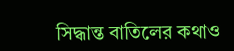সিদ্ধান্ত বাতিলের কথাও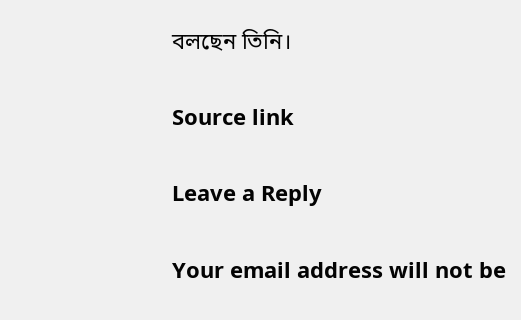বলছেন তিনি।

Source link

Leave a Reply

Your email address will not be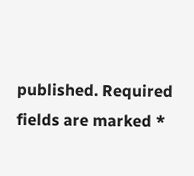published. Required fields are marked *